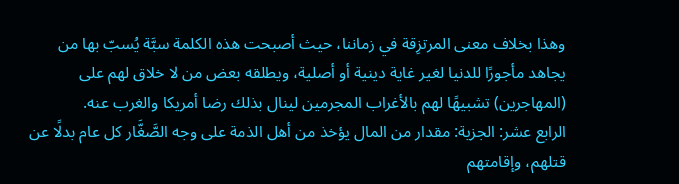وهذا بخلاف معنى المرتزِقة في زماننا، حيث أصبحت هذه الكلمة سبَّة يُسبّ بها من يجاهد مأجورًا للدنيا لغير غاية دينية أو أصلية، ويطلقه بعض من لا خلاق لهم على (المهاجرين) تشبيهًا لهم بالأغراب المجرمين لينال بذلك رضا أمريكا والغرب عنه.
الرابع عشر: الجزية: مقدار من المال يؤخذ من أهل الذمة على وجه الصَّغَّار كل عام بدلًا عن قتلهم، وإقامتهم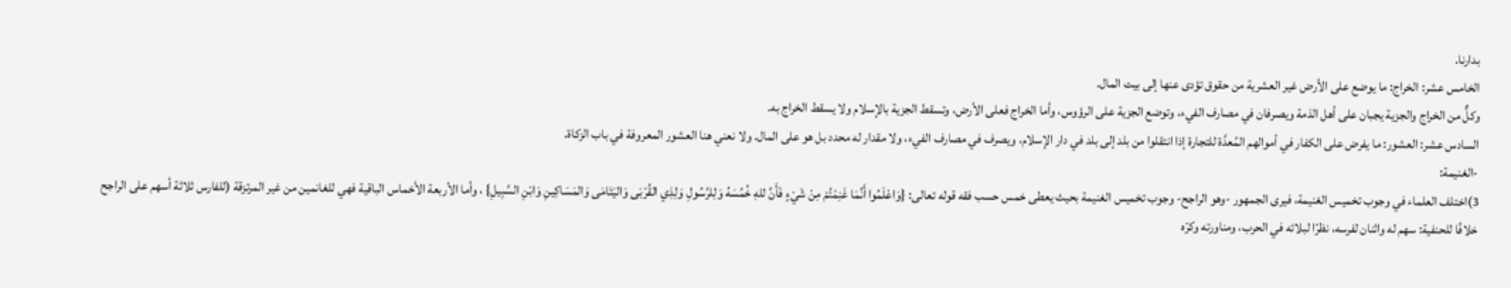بدارنا.
الخامس عشر: الخراج: ما يوضع على الأرض غير العشرية من حقوق تؤدى عنها إلى بيت المال.
وكلٌّ من الخراج والجزية يجبان على أهل الذمة ويصرفان في مصارف الفيء، وتوضع الجزية على الرؤوس، وأما الخراج فعلى الأرض، وتسقط الجزية بالإسلام ولا يسقط الخراج به.
السادس عشر: العشور: ما يفرض على الكفار في أموالهم المُعدَّة للتجارة إذا انتقلوا من بلد إلى بلد في دار الإسلام، ويصرف في مصارف الفيء، ولا مقدار له محدد بل هو على المال. ولا نعني هنا العشور المعروفة في باب الزكاة.
-الغنيمة:
3)اختلف العلماء في وجوب تخميس الغنيمة، فيرى الجمهور -وهو الراجح- وجوب تخميس الغنيمة بحيث يعطى خمس حسب فقه قوله تعالى: {وَاعْلَمُوا أَنَّمَا غَنِمْتُمْ مِنْ شَيْءٍ فَأَنَّ للهِ خُمُسَهُ وَلِلرَّسُولِ وَلِذِي القُرْبَى وَاليَتَامَى وَالمَسَاكِينِ وَابْنِ السَّبِيلِ} ، وأما الأربعة الأخماس الباقية فهي للغانمين من غير المرتزقة (للفارس ثلاثة أسهم على الراجح خلافًا للحنفية: سهم له واثنان لفرسه، نظرًا لبلائه في الحرب، ومناورته وكرّه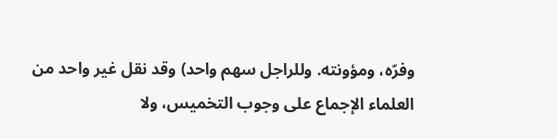وفرّه، ومؤونته. وللراجل سهم واحد) وقد نقل غير واحد من العلماء الإجماع على وجوب التخميس، ولا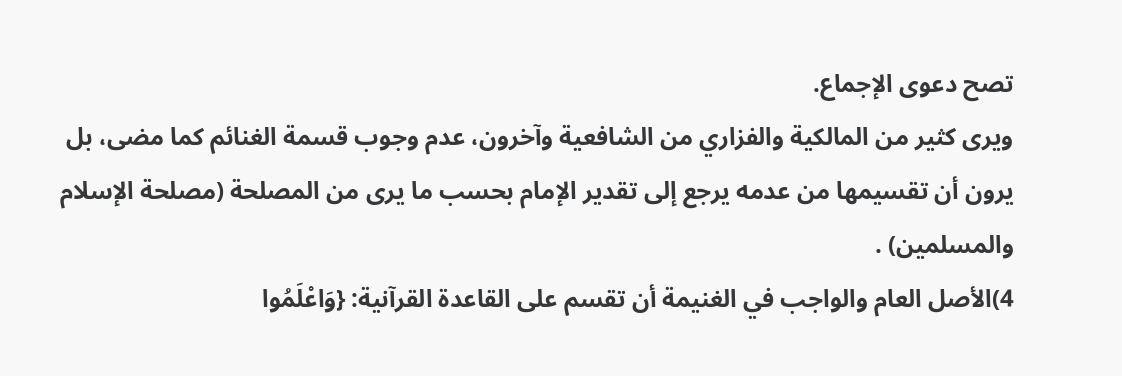تصح دعوى الإجماع.
ويرى كثير من المالكية والفزاري من الشافعية وآخرون، عدم وجوب قسمة الغنائم كما مضى، بل يرون أن تقسيمها من عدمه يرجع إلى تقدير الإمام بحسب ما يرى من المصلحة (مصلحة الإسلام والمسلمين) .
4)الأصل العام والواجب في الغنيمة أن تقسم على القاعدة القرآنية: {وَاعْلَمُوا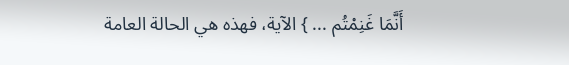أَنَّمَا غَنِمْتُم ... } الآية، فهذه هي الحالة العامة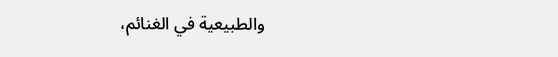والطبيعية في الغنائم،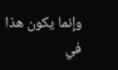وإنما يكون هذا في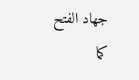جهاد الفتح كما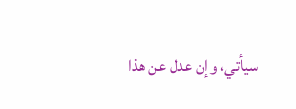سيأتي، وإن عدل عن هذا